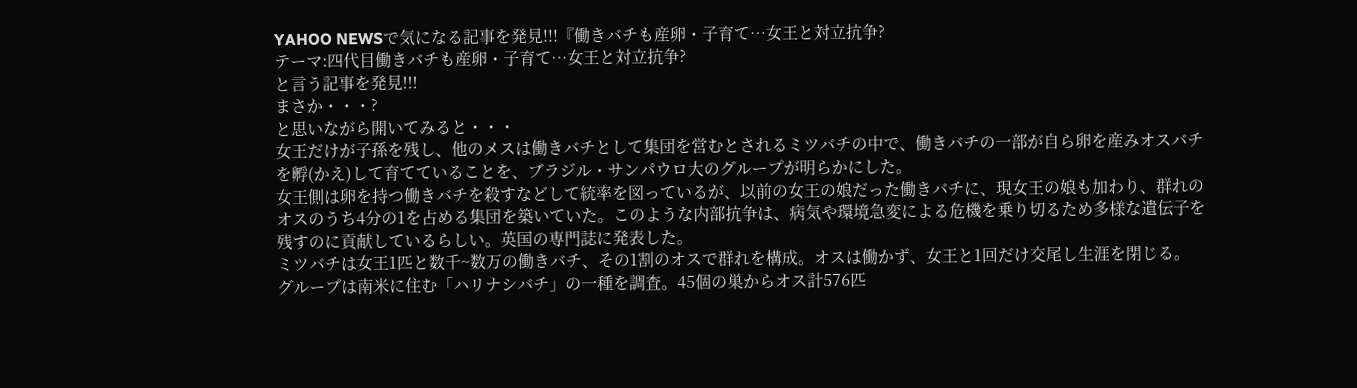YAHOO NEWSで気になる記事を発見!!!『働きバチも産卵・子育て…女王と対立抗争?
テーマ:四代目働きバチも産卵・子育て…女王と対立抗争?
と言う記事を発見!!!
まさか・・・?
と思いながら開いてみると・・・
女王だけが子孫を残し、他のメスは働きバチとして集団を営むとされるミツバチの中で、働きバチの一部が自ら卵を産みオスバチを孵(かえ)して育てていることを、ブラジル・サンパウロ大のグループが明らかにした。
女王側は卵を持つ働きバチを殺すなどして統率を図っているが、以前の女王の娘だった働きバチに、現女王の娘も加わり、群れのオスのうち4分の1を占める集団を築いていた。このような内部抗争は、病気や環境急変による危機を乗り切るため多様な遺伝子を残すのに貢献しているらしい。英国の専門誌に発表した。
ミツバチは女王1匹と数千~数万の働きバチ、その1割のオスで群れを構成。オスは働かず、女王と1回だけ交尾し生涯を閉じる。
グループは南米に住む「ハリナシバチ」の一種を調査。45個の巣からオス計576匹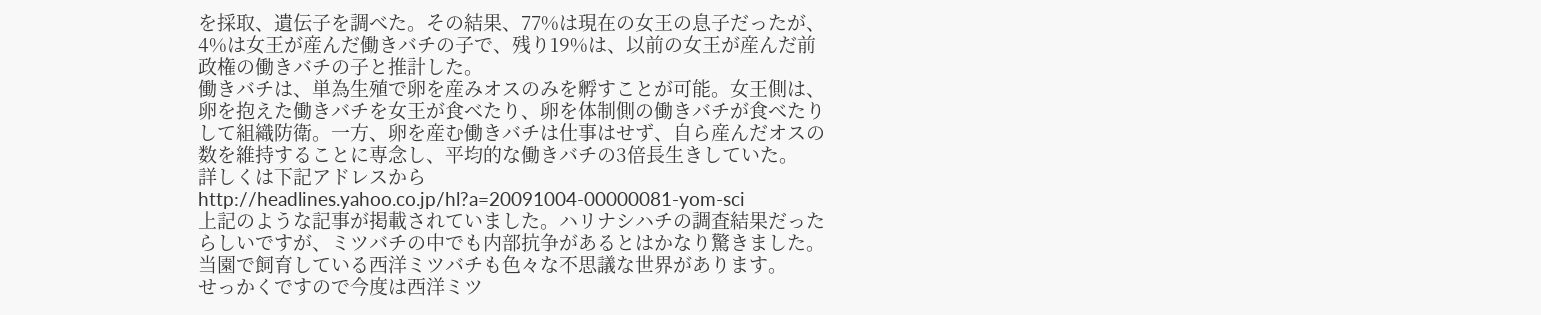を採取、遺伝子を調べた。その結果、77%は現在の女王の息子だったが、4%は女王が産んだ働きバチの子で、残り19%は、以前の女王が産んだ前政権の働きバチの子と推計した。
働きバチは、単為生殖で卵を産みオスのみを孵すことが可能。女王側は、卵を抱えた働きバチを女王が食べたり、卵を体制側の働きバチが食べたりして組織防衛。一方、卵を産む働きバチは仕事はせず、自ら産んだオスの数を維持することに専念し、平均的な働きバチの3倍長生きしていた。
詳しくは下記アドレスから
http://headlines.yahoo.co.jp/hl?a=20091004-00000081-yom-sci
上記のような記事が掲載されていました。ハリナシハチの調査結果だったらしいですが、ミツバチの中でも内部抗争があるとはかなり驚きました。
当園で飼育している西洋ミツバチも色々な不思議な世界があります。
せっかくですので今度は西洋ミツ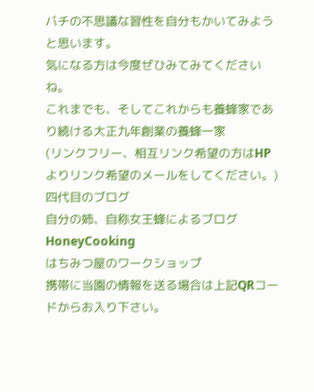バチの不思議な習性を自分もかいてみようと思います。
気になる方は今度ぜひみてみてくださいね。
これまでも、そしてこれからも養蜂家であり続ける大正九年創業の養蜂一家
(リンクフリー、相互リンク希望の方はHPよりリンク希望のメールをしてください。)
四代目のブログ
自分の姉、自称女王蜂によるブログ
HoneyCooking
はちみつ屋のワークショップ
携帯に当園の情報を送る場合は上記QRコードからお入り下さい。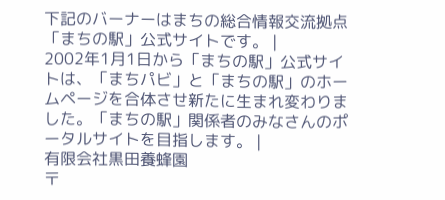下記のバーナーはまちの総合情報交流拠点「まちの駅」公式サイトです。 |
2002年1月1日から「まちの駅」公式サイトは、「まちパビ」と「まちの駅」のホームページを合体させ新たに生まれ変わりました。「まちの駅」関係者のみなさんのポータルサイトを目指します。 |
有限会社黒田養蜂園
〒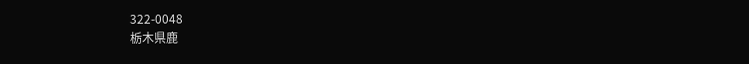322-0048
栃木県鹿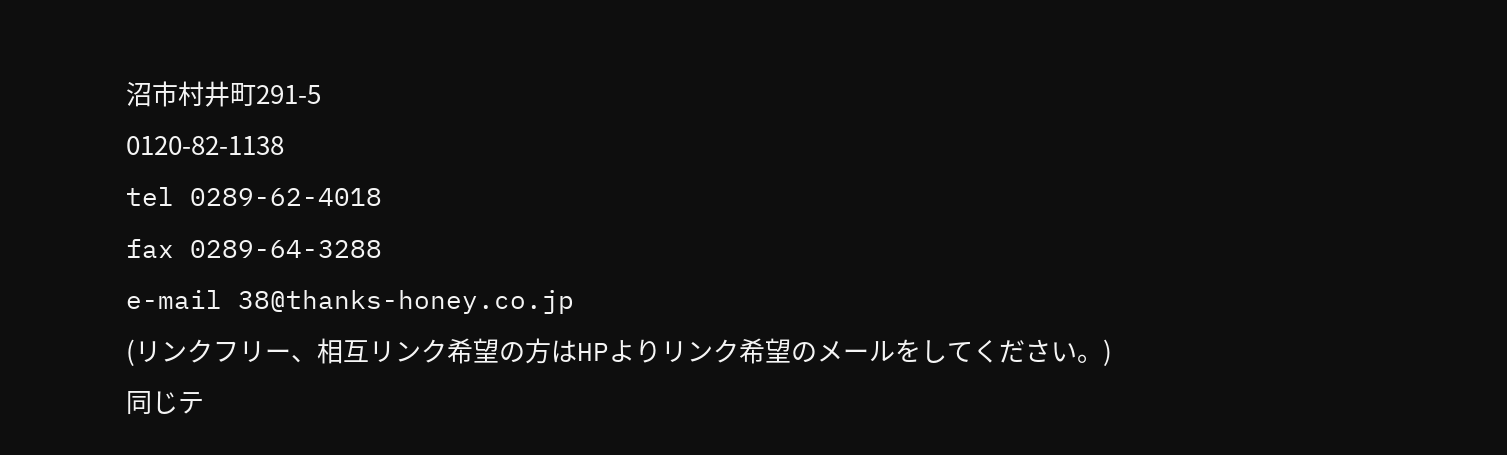沼市村井町291-5
0120-82-1138
tel 0289-62-4018
fax 0289-64-3288
e-mail 38@thanks-honey.co.jp
(リンクフリー、相互リンク希望の方はHPよりリンク希望のメールをしてください。)
同じテ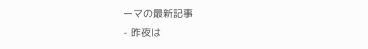ーマの最新記事
- 昨夜は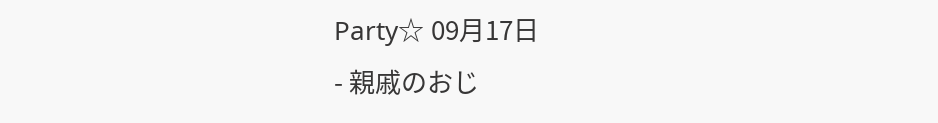Party☆ 09月17日
- 親戚のおじ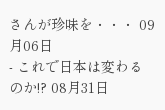さんが珍味を・・・ 09月06日
- これで日本は変わるのか!? 08月31日